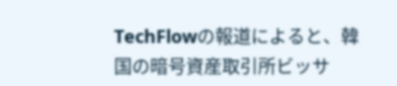TechFlowの報道によると、韓国の暗号資産取引所ビッサ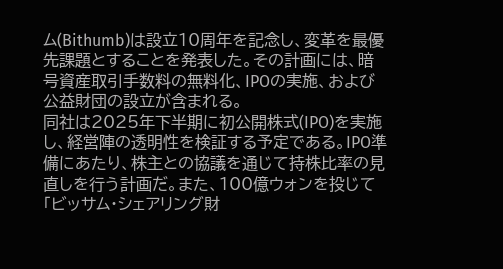ム(Bithumb)は設立10周年を記念し、変革を最優先課題とすることを発表した。その計画には、暗号資産取引手数料の無料化、IPOの実施、および公益財団の設立が含まれる。
同社は2025年下半期に初公開株式(IPO)を実施し、経営陣の透明性を検証する予定である。IPO準備にあたり、株主との協議を通じて持株比率の見直しを行う計画だ。また、100億ウォンを投じて「ビッサム・シェアリング財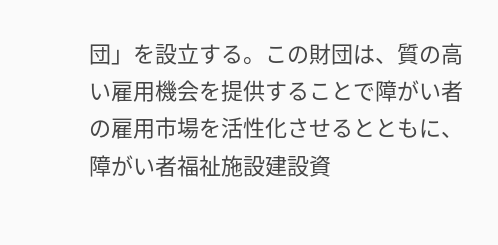団」を設立する。この財団は、質の高い雇用機会を提供することで障がい者の雇用市場を活性化させるとともに、障がい者福祉施設建設資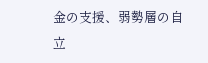金の支援、弱勢層の自立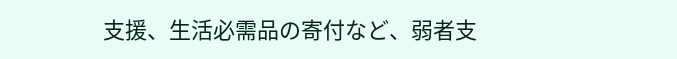支援、生活必需品の寄付など、弱者支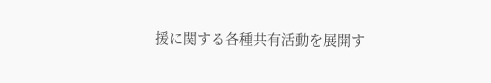援に関する各種共有活動を展開す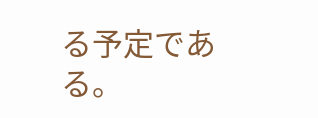る予定である。